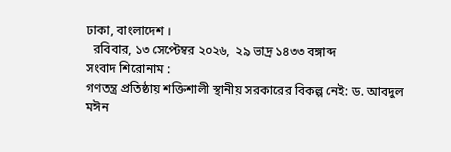ঢাকা, বাংলাদেশ ।
  রবিবার, ১৩ সেপ্টেম্বর ২০২৬,  ২৯ ভাদ্র ১৪৩৩ বঙ্গাব্দ
সংবাদ শিরোনাম :
গণতন্ত্র প্রতিষ্ঠায় শক্তিশালী স্থানীয় সরকারের বিকল্প নেই: ড. আবদুল মঈন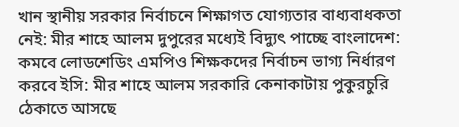খান স্থানীয় সরকার নির্বাচনে শিক্ষাগত যোগ্যতার বাধ্যবাধকতা নেই: মীর শাহে আলম দুপুরের মধ্যেই বিদ্যুৎ পাচ্ছে বাংলাদেশ: কমবে লোডশেডিং এমপিও শিক্ষকদের নির্বাচন ভাগ্য নির্ধারণ করবে ইসি: মীর শাহে আলম সরকারি কেনাকাটায় পুকুরচুরি ঠেকাতে আসছে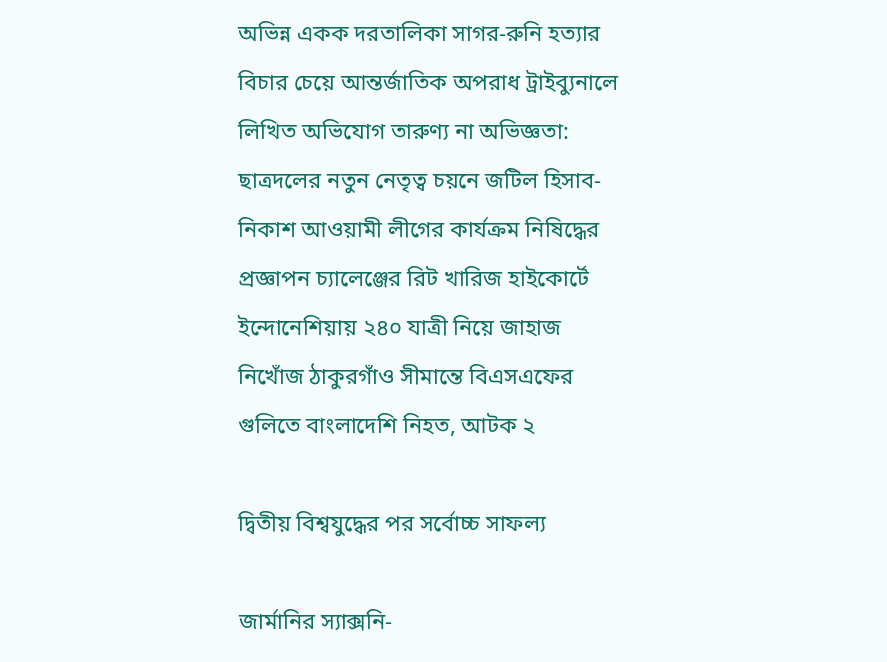অভিন্ন একক দরতালিকা সাগর-রুনি হত্যার বিচার চেয়ে আন্তর্জাতিক অপরাধ ট্রাইব্যুনালে লিখিত অভিযোগ তারুণ্য না অভিজ্ঞতা: ছাত্রদলের নতুন নেতৃত্ব চয়নে জটিল হিসাব-নিকাশ আওয়ামী লীগের কার্যক্রম নিষিদ্ধের প্রজ্ঞাপন চ্যালেঞ্জের রিট খারিজ হাইকোর্টে ইন্দোনেশিয়ায় ২৪০ যাত্রী নিয়ে জাহাজ নিখোঁজ ঠাকুরগাঁও সীমান্তে বিএসএফের গুলিতে বাংলাদেশি নিহত, আটক ২

দ্বিতীয় বিশ্বযুদ্ধের পর সর্বোচ্চ সাফল্য

জার্মানির স্যাক্সনি-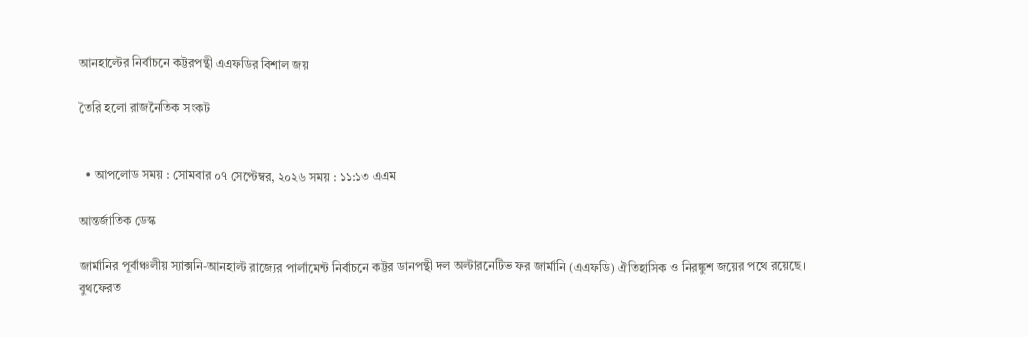আনহাল্টের নির্বাচনে কট্টরপন্থী এএফডির বিশাল জয়

তৈরি হলো রাজনৈতিক সংকট


  • আপলোড সময় : সোমবার ০৭ সেপ্টেম্বর, ২০২৬ সময় : ১১:১৩ এএম

আন্তর্জাতিক ডেস্ক

জার্মানির পূর্বাঞ্চলীয় স্যাক্সনি-আনহাল্ট রাজ্যের পার্লামেন্ট নির্বাচনে কট্টর ডানপন্থী দল অল্টারনেটিভ ফর জার্মানি (এএফডি) ঐতিহাসিক ও নিরঙ্কুশ জয়ের পথে রয়েছে। বুথফেরত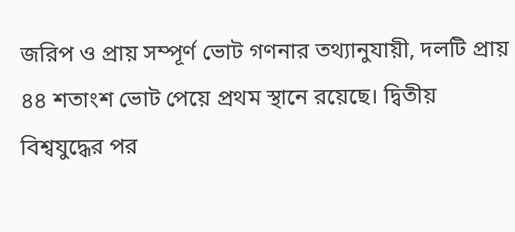জরিপ ও প্রায় সম্পূর্ণ ভোট গণনার তথ্যানুযায়ী, দলটি প্রায় ৪৪ শতাংশ ভোট পেয়ে প্রথম স্থানে রয়েছে। দ্বিতীয় বিশ্বযুদ্ধের পর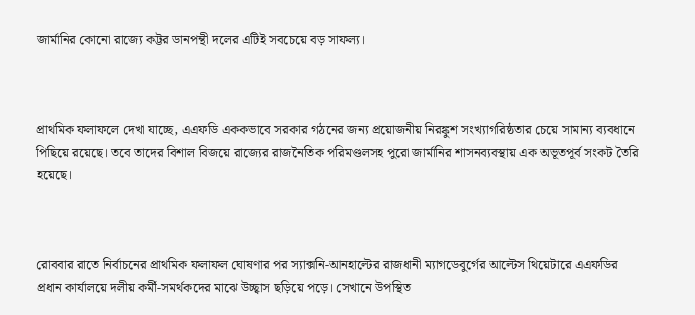জার্মানির কোনো রাজ্যে কট্টর ডানপন্থী দলের এটিই সবচেয়ে বড় সাফল্য।



প্রাথমিক ফলাফলে দেখা যাচ্ছে, এএফডি এককভাবে সরকার গঠনের জন্য প্রয়োজনীয় নিরঙ্কুশ সংখ্যাগরিষ্ঠতার চেয়ে সামান্য ব্যবধানে পিছিয়ে রয়েছে। তবে তাদের বিশাল বিজয়ে রাজ্যের রাজনৈতিক পরিমণ্ডলসহ পুরো জার্মানির শাসনব্যবস্থায় এক অভূতপূর্ব সংকট তৈরি হয়েছে।



রোববার রাতে নির্বাচনের প্রাথমিক ফলাফল ঘোষণার পর স্যাক্সনি-আনহাল্টের রাজধানী ম্যাগডেবুর্গের আল্টেস থিয়েটারে এএফডির প্রধান কার্যালয়ে দলীয় কর্মী-সমর্থকদের মাঝে উচ্ছ্বাস ছড়িয়ে পড়ে। সেখানে উপস্থিত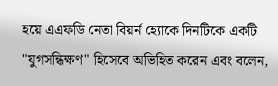হয়ে এএফডি নেতা বিয়র্ন হ্যোকে দিনটিকে একটি "যুগসন্ধিক্ষণ" হিসেবে অভিহিত করেন এবং বলেন,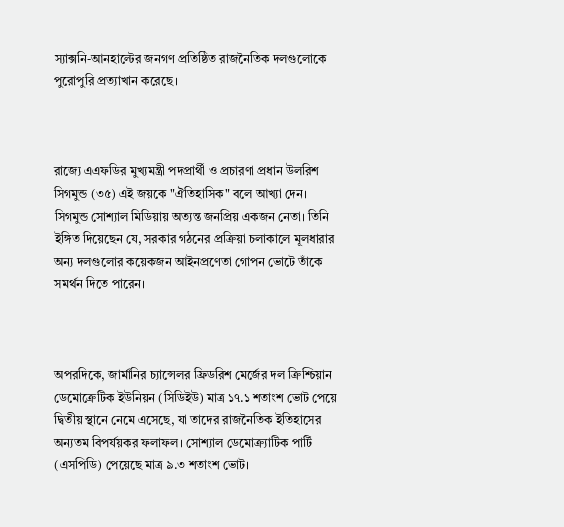স্যাক্সনি-আনহাল্টের জনগণ প্রতিষ্ঠিত রাজনৈতিক দলগুলোকে পুরোপুরি প্রত্যাখান করেছে।



রাজ্যে এএফডির মুখ্যমন্ত্রী পদপ্রার্থী ও প্রচারণা প্রধান উলরিশ সিগমুন্ড (৩৫) এই জয়কে "ঐতিহাসিক" বলে আখ্যা দেন। সিগমুন্ড সোশ্যাল মিডিয়ায় অত্যন্ত জনপ্রিয় একজন নেতা। তিনি ইঙ্গিত দিয়েছেন যে, সরকার গঠনের প্রক্রিয়া চলাকালে মূলধারার অন্য দলগুলোর কয়েকজন আইনপ্রণেতা গোপন ভোটে তাঁকে সমর্থন দিতে পারেন।



অপরদিকে, জার্মানির চ্যান্সেলর ফ্রিডরিশ মের্জের দল ক্রিশ্চিয়ান ডেমোক্রেটিক ইউনিয়ন (সিডিইউ) মাত্র ১৭.১ শতাংশ ভোট পেয়ে দ্বিতীয় স্থানে নেমে এসেছে, যা তাদের রাজনৈতিক ইতিহাসের অন্যতম বিপর্যয়কর ফলাফল। সোশ্যাল ডেমোক্র্যাটিক পার্টি (এসপিডি) পেয়েছে মাত্র ৯.৩ শতাংশ ভোট।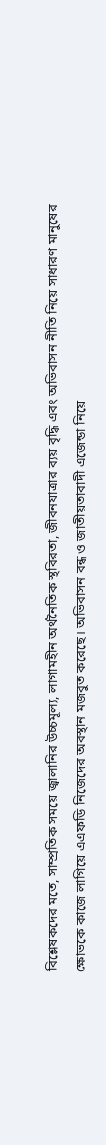বিশ্লেষকদের মতে, সাম্প্রতিক সময়ে জ্বালানির উচ্চমূল্য, লাগামহীন অর্থনৈতিক স্থবিরতা, জীবনযাত্রার ব্যয় বৃদ্ধি এবং অভিবাসন নীতি নিয়ে সাধারণ মানুষের ক্ষোভকে কাজে লাগিয়ে এএফডি নিজেদের অবস্থান মজবুত করেছে। অভিবাসন বন্ধ ও জাতীয়তাবাদী এজেন্ডা নিয়ে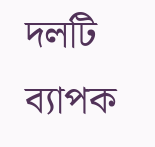দলটি ব্যাপক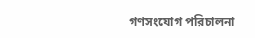গণসংযোগ পরিচালনা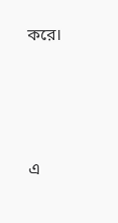করে।






এ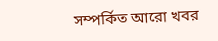সম্পর্কিত আরো খবর